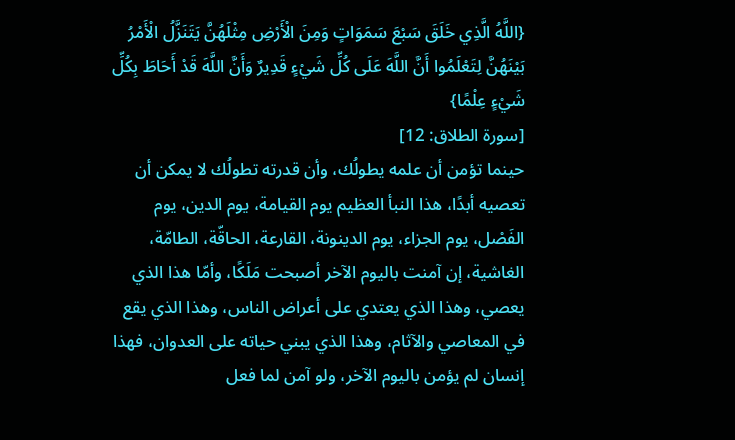{اللَّهُ الَّذِي خَلَقَ سَبْعَ سَمَوَاتٍ وَمِنَ الْأَرْضِ مِثْلَهُنَّ يَتَنَزَّلُ الْأَمْرُ بَيْنَهُنَّ لِتَعْلَمُوا أَنَّ اللَّهَ عَلَى كُلِّ شَيْءٍ قَدِيرٌ وَأَنَّ اللَّهَ قَدْ أَحَاطَ بِكُلِّ شَيْءٍ عِلْمًا}
[سورة الطلاق: 12]
حينما تؤمن أن علمه يطولُك، وأن قدرته تطولُك لا يمكن أن تعصيه أبدًا، هذا النبأ العظيم يوم القيامة، يوم الدين، يوم الفَصْل، يوم الجزاء، يوم الدينونة، القارعة، الحاقّة، الطامّة، الغاشية، إن آمنت باليوم الآخر أصبحت مَلَكًا، وأمّا هذا الذي يعصي، وهذا الذي يعتدي على أعراض الناس، وهذا الذي يقع في المعاصي والآثام، وهذا الذي يبني حياته على العدوان، فهذا إنسان لم يؤمن باليوم الآخر، ولو آمن لما فعل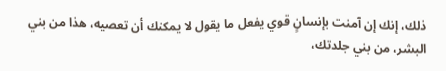ذلك، إنك إن آمنت بإنسانٍ قوي يفعل ما يقول لا يمكنك أن تعصيه، هذا من بني البشر، من بني جلدتك،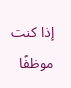إذا كنت موظفًا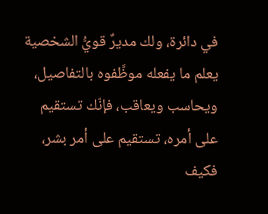في دائرة، ولك مديرٌ قويُّ الشخصية يعلم ما يفعله موظَّفوه بالتفاصيل، ويحاسب ويعاقب، فإنّك تستقيم على أمره، تستقيم على أمر بشر، فكيف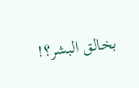بخالق البشر؟!